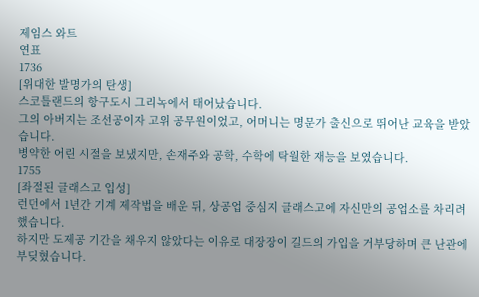제임스 와트
연표
1736
[위대한 발명가의 탄생]
스코틀랜드의 항구도시 그리녹에서 태어났습니다.
그의 아버지는 조선공이자 고위 공무원이었고, 어머니는 명문가 출신으로 뛰어난 교육을 받았습니다.
병약한 어린 시절을 보냈지만, 손재주와 공학, 수학에 탁월한 재능을 보였습니다.
1755
[좌절된 글래스고 입성]
런던에서 1년간 기계 제작법을 배운 뒤, 상공업 중심지 글래스고에 자신만의 공업소를 차리려 했습니다.
하지만 도제공 기간을 채우지 않았다는 이유로 대장장이 길드의 가입을 거부당하며 큰 난관에 부딪혔습니다.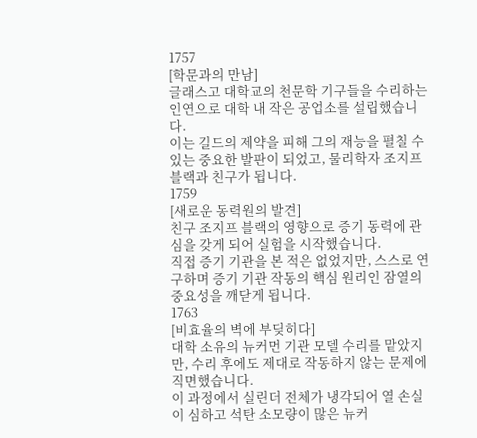1757
[학문과의 만남]
글래스고 대학교의 천문학 기구들을 수리하는 인연으로 대학 내 작은 공업소를 설립했습니다.
이는 길드의 제약을 피해 그의 재능을 펼칠 수 있는 중요한 발판이 되었고, 물리학자 조지프 블랙과 친구가 됩니다.
1759
[새로운 동력원의 발견]
친구 조지프 블랙의 영향으로 증기 동력에 관심을 갖게 되어 실험을 시작했습니다.
직접 증기 기관을 본 적은 없었지만, 스스로 연구하며 증기 기관 작동의 핵심 원리인 잠열의 중요성을 깨닫게 됩니다.
1763
[비효율의 벽에 부딪히다]
대학 소유의 뉴커먼 기관 모델 수리를 맡았지만, 수리 후에도 제대로 작동하지 않는 문제에 직면했습니다.
이 과정에서 실린더 전체가 냉각되어 열 손실이 심하고 석탄 소모량이 많은 뉴커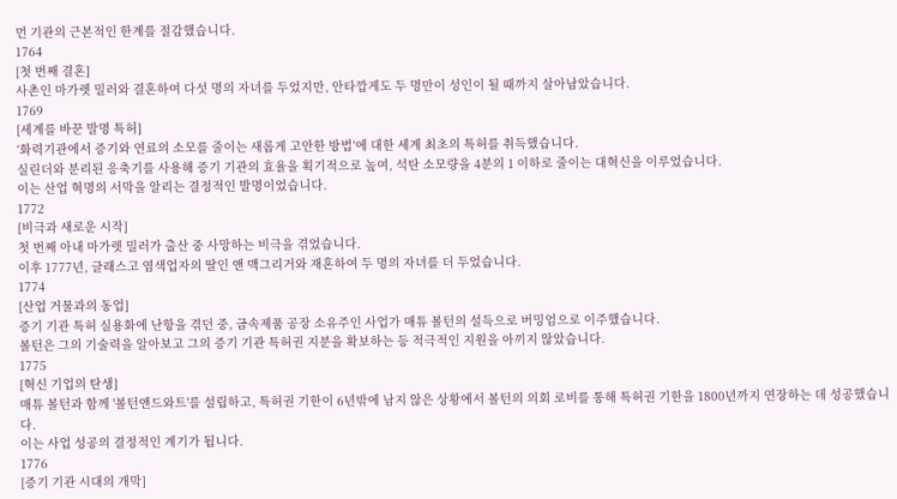먼 기관의 근본적인 한계를 절감했습니다.
1764
[첫 번째 결혼]
사촌인 마가렛 밀러와 결혼하여 다섯 명의 자녀를 두었지만, 안타깝게도 두 명만이 성인이 될 때까지 살아남았습니다.
1769
[세계를 바꾼 발명 특허]
‘화력기관에서 증기와 연료의 소모를 줄이는 새롭게 고안한 방법’에 대한 세계 최초의 특허를 취득했습니다.
실린더와 분리된 응축기를 사용해 증기 기관의 효율을 획기적으로 높여, 석탄 소모량을 4분의 1 이하로 줄이는 대혁신을 이루었습니다.
이는 산업 혁명의 서막을 알리는 결정적인 발명이었습니다.
1772
[비극과 새로운 시작]
첫 번째 아내 마가렛 밀러가 출산 중 사망하는 비극을 겪었습니다.
이후 1777년, 글래스고 염색업자의 딸인 앤 맥그리거와 재혼하여 두 명의 자녀를 더 두었습니다.
1774
[산업 거물과의 동업]
증기 기관 특허 실용화에 난항을 겪던 중, 금속제품 공장 소유주인 사업가 매튜 볼턴의 설득으로 버밍엄으로 이주했습니다.
볼턴은 그의 기술력을 알아보고 그의 증기 기관 특허권 지분을 확보하는 등 적극적인 지원을 아끼지 않았습니다.
1775
[혁신 기업의 탄생]
매튜 볼턴과 함께 '볼턴앤드와트'를 설립하고, 특허권 기한이 6년밖에 남지 않은 상황에서 볼턴의 의회 로비를 통해 특허권 기한을 1800년까지 연장하는 데 성공했습니다.
이는 사업 성공의 결정적인 계기가 됩니다.
1776
[증기 기관 시대의 개막]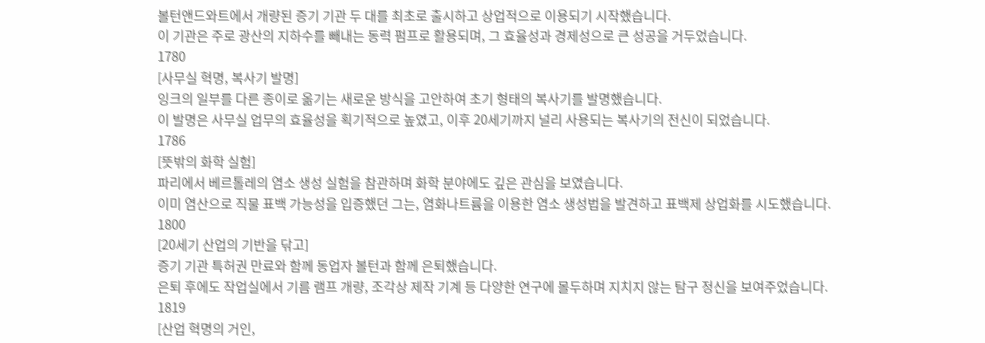볼턴앤드와트에서 개량된 증기 기관 두 대를 최초로 출시하고 상업적으로 이용되기 시작했습니다.
이 기관은 주로 광산의 지하수를 빼내는 동력 펌프로 활용되며, 그 효율성과 경제성으로 큰 성공을 거두었습니다.
1780
[사무실 혁명, 복사기 발명]
잉크의 일부를 다른 종이로 옮기는 새로운 방식을 고안하여 초기 형태의 복사기를 발명했습니다.
이 발명은 사무실 업무의 효율성을 획기적으로 높였고, 이후 20세기까지 널리 사용되는 복사기의 전신이 되었습니다.
1786
[뜻밖의 화학 실험]
파리에서 베르톨레의 염소 생성 실험을 참관하며 화학 분야에도 깊은 관심을 보였습니다.
이미 염산으로 직물 표백 가능성을 입증했던 그는, 염화나트륨을 이용한 염소 생성법을 발견하고 표백제 상업화를 시도했습니다.
1800
[20세기 산업의 기반을 닦고]
증기 기관 특허권 만료와 함께 동업자 볼턴과 함께 은퇴했습니다.
은퇴 후에도 작업실에서 기름 램프 개량, 조각상 제작 기계 등 다양한 연구에 몰두하며 지치지 않는 탐구 정신을 보여주었습니다.
1819
[산업 혁명의 거인,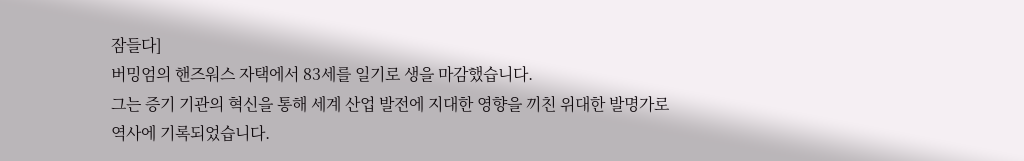잠들다]
버밍엄의 핸즈워스 자택에서 83세를 일기로 생을 마감했습니다.
그는 증기 기관의 혁신을 통해 세계 산업 발전에 지대한 영향을 끼친 위대한 발명가로 역사에 기록되었습니다.